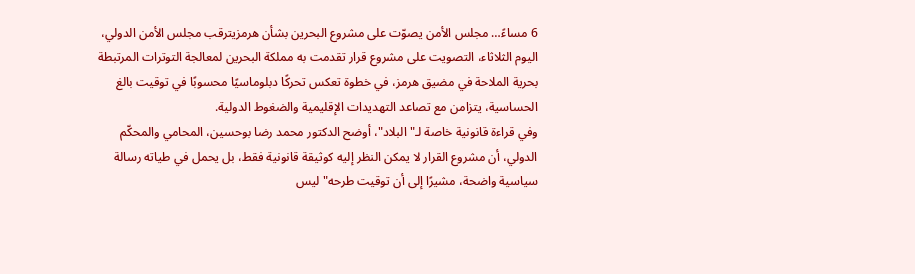6 مساءً… مجلس الأمن يصوّت على مشروع البحرين بشأن هرمزيترقب مجلس الأمن الدولي، اليوم الثلاثاء، التصويت على مشروع قرار تقدمت به مملكة البحرين لمعالجة التوترات المرتبطة بحرية الملاحة في مضيق هرمز، في خطوة تعكس تحركًا دبلوماسيًا محسوبًا في توقيت بالغ الحساسية، يتزامن مع تصاعد التهديدات الإقليمية والضغوط الدولية.
وفي قراءة قانونية خاصة لـ" البلاد"، أوضح الدكتور محمد رضا بوحسين، المحامي والمحكّم الدولي، أن مشروع القرار لا يمكن النظر إليه كوثيقة قانونية فقط، بل يحمل في طياته رسالة سياسية واضحة، مشيرًا إلى أن توقيت طرحه" ليس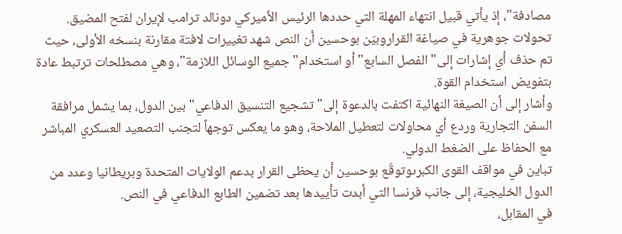مصادفة"، إذ يأتي قبيل انتهاء المهلة التي حددها الرئيس الأميركي دونالد ترامب لإيران لفتح المضيق.
تحولات جوهرية في صياغة القراروبيّن بوحسين أن النص شهد تغييرات لافتة مقارنة بنسخه الأولى، حيث تم حذف أي إشارات إلى" الفصل السابع" أو استخدام" جميع الوسائل اللازمة"، وهي مصطلحات ترتبط عادة بتفويض استخدام القوة.
وأشار إلى أن الصيغة النهائية اكتفت بالدعوة إلى" تشجيع التنسيق الدفاعي" بين الدول، بما يشمل مرافقة السفن التجارية وردع أي محاولات لتعطيل الملاحة، وهو ما يعكس توجهاً لتجنب التصعيد العسكري المباشر مع الحفاظ على الضغط الدولي.
تباين في مواقف القوى الكبرىوتوقّع بوحسين أن يحظى القرار بدعم الولايات المتحدة وبريطانيا وعدد من الدول الخليجية، إلى جانب فرنسا التي أبدت تأييدها بعد تضمين الطابع الدفاعي في النص.
في المقابل،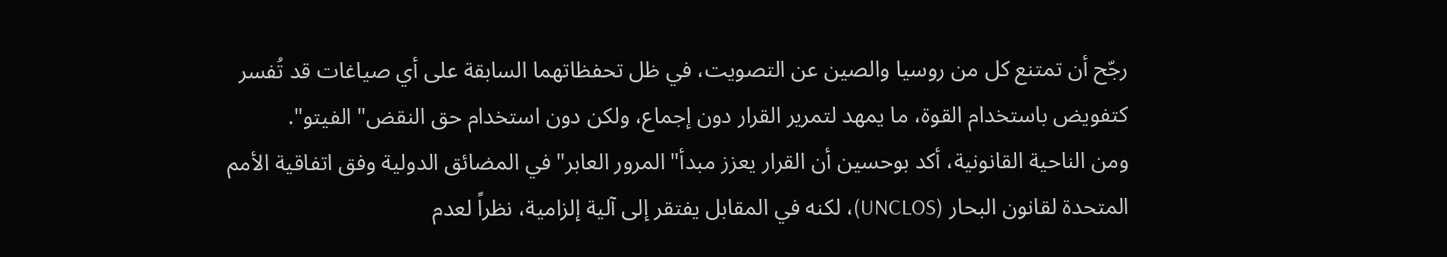رجّح أن تمتنع كل من روسيا والصين عن التصويت، في ظل تحفظاتهما السابقة على أي صياغات قد تُفسر كتفويض باستخدام القوة، ما يمهد لتمرير القرار دون إجماع، ولكن دون استخدام حق النقض" الفيتو".
ومن الناحية القانونية، أكد بوحسين أن القرار يعزز مبدأ" المرور العابر" في المضائق الدولية وفق اتفاقية الأمم المتحدة لقانون البحار (UNCLOS)، لكنه في المقابل يفتقر إلى آلية إلزامية، نظراً لعدم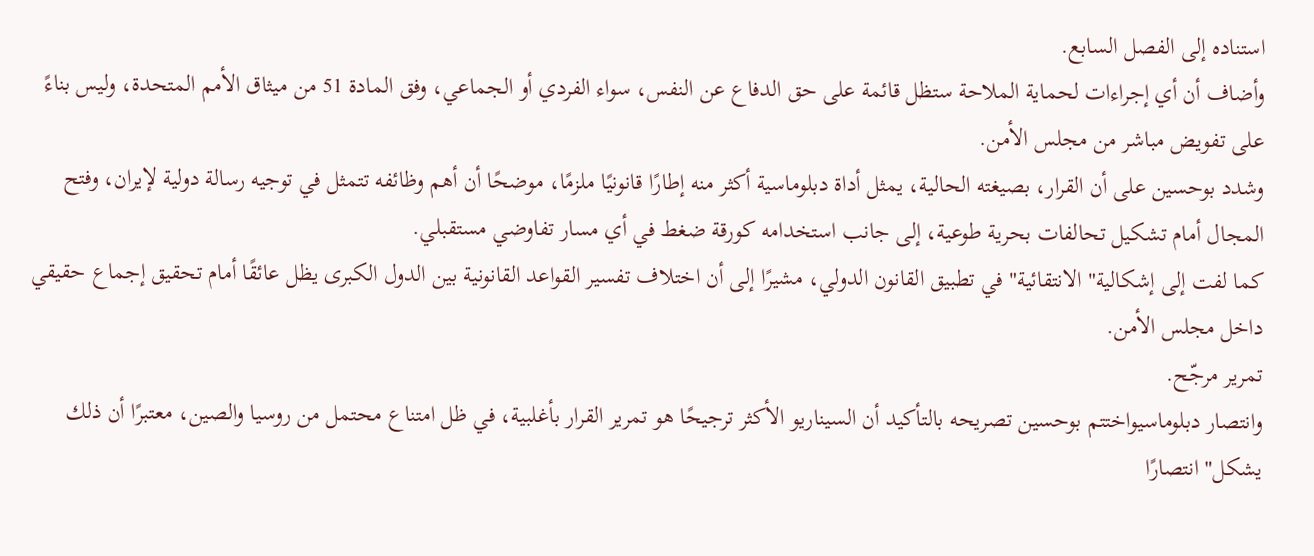استناده إلى الفصل السابع.
وأضاف أن أي إجراءات لحماية الملاحة ستظل قائمة على حق الدفاع عن النفس، سواء الفردي أو الجماعي، وفق المادة 51 من ميثاق الأمم المتحدة، وليس بناءً على تفويض مباشر من مجلس الأمن.
وشدد بوحسين على أن القرار، بصيغته الحالية، يمثل أداة دبلوماسية أكثر منه إطارًا قانونيًا ملزمًا، موضحًا أن أهم وظائفه تتمثل في توجيه رسالة دولية لإيران، وفتح المجال أمام تشكيل تحالفات بحرية طوعية، إلى جانب استخدامه كورقة ضغط في أي مسار تفاوضي مستقبلي.
كما لفت إلى إشكالية" الانتقائية" في تطبيق القانون الدولي، مشيرًا إلى أن اختلاف تفسير القواعد القانونية بين الدول الكبرى يظل عائقًا أمام تحقيق إجماع حقيقي داخل مجلس الأمن.
تمرير مرجّح.
وانتصار دبلوماسيواختتم بوحسين تصريحه بالتأكيد أن السيناريو الأكثر ترجيحًا هو تمرير القرار بأغلبية، في ظل امتناع محتمل من روسيا والصين، معتبرًا أن ذلك يشكل" انتصارًا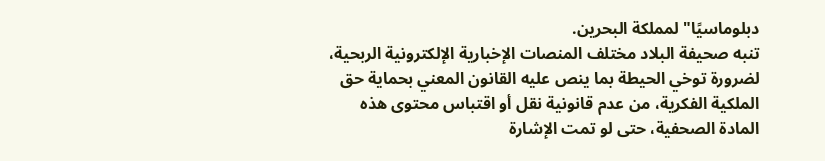دبلوماسيًا" لمملكة البحرين.
تنبه صحيفة البلاد مختلف المنصات الإخبارية الإلكترونية الربحية، لضرورة توخي الحيطة بما ينص عليه القانون المعني بحماية حق الملكية الفكرية، من عدم قانونية نقل أو اقتباس محتوى هذه المادة الصحفية، حتى لو تمت الإشارة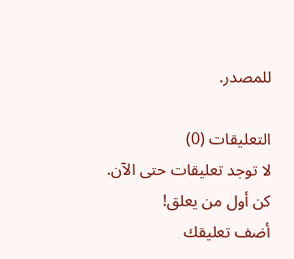للمصدر.

التعليقات (0)
لا توجد تعليقات حتى الآن. كن أول من يعلق!
أضف تعليقك